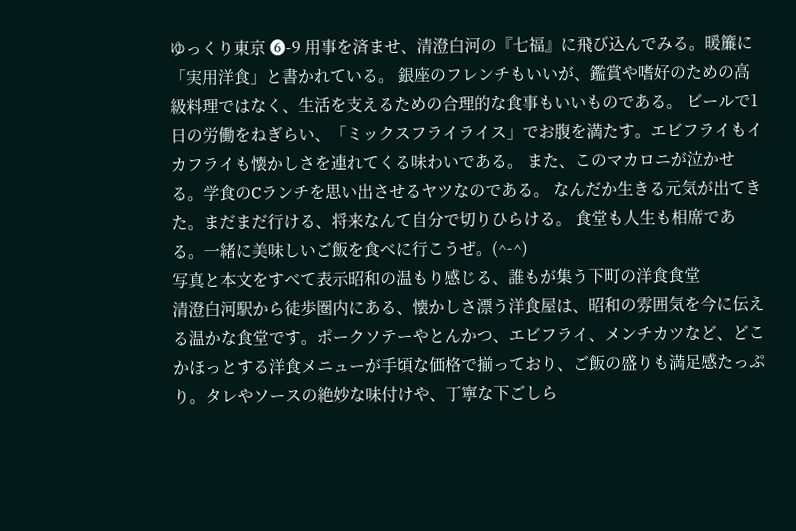ゆっくり東京 ❻-9 用事を済ませ、清澄白河の『七福』に飛び込んでみる。暖簾に「実用洋食」と書かれている。 銀座のフレンチもいいが、鑑賞や嗜好のための高級料理ではなく、生活を支えるための合理的な食事もいいものである。 ビールで1日の労働をねぎらい、「ミックスフライライス」でお腹を満たす。エビフライもイカフライも懐かしさを連れてくる味わいである。 また、このマカロニが泣かせる。学食のCランチを思い出させるヤツなのである。 なんだか生きる元気が出てきた。まだまだ行ける、将来なんて自分で切りひらける。 食堂も人生も相席である。一緒に美味しいご飯を食べに行こうぜ。(^-^)
写真と本文をすべて表示昭和の温もり感じる、誰もが集う下町の洋食食堂
清澄白河駅から徒歩圏内にある、懐かしさ漂う洋食屋は、昭和の雰囲気を今に伝える温かな食堂です。ポークソテーやとんかつ、エビフライ、メンチカツなど、どこかほっとする洋食メニューが手頃な価格で揃っており、ご飯の盛りも満足感たっぷり。タレやソースの絶妙な味付けや、丁寧な下ごしら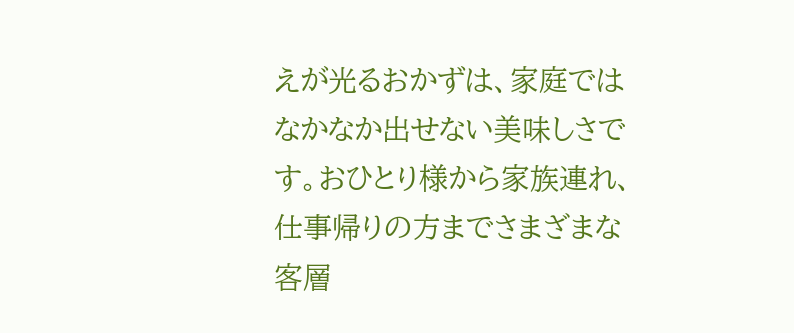えが光るおかずは、家庭ではなかなか出せない美味しさです。おひとり様から家族連れ、仕事帰りの方までさまざまな客層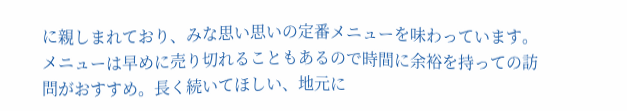に親しまれており、みな思い思いの定番メニューを味わっています。メニューは早めに売り切れることもあるので時間に余裕を持っての訪問がおすすめ。長く続いてほしい、地元に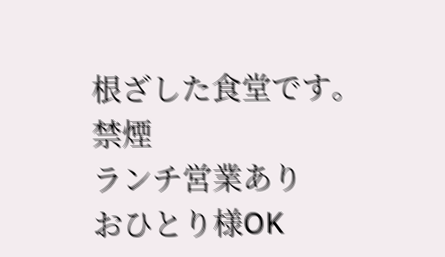根ざした食堂です。
禁煙
ランチ営業あり
おひとり様OK